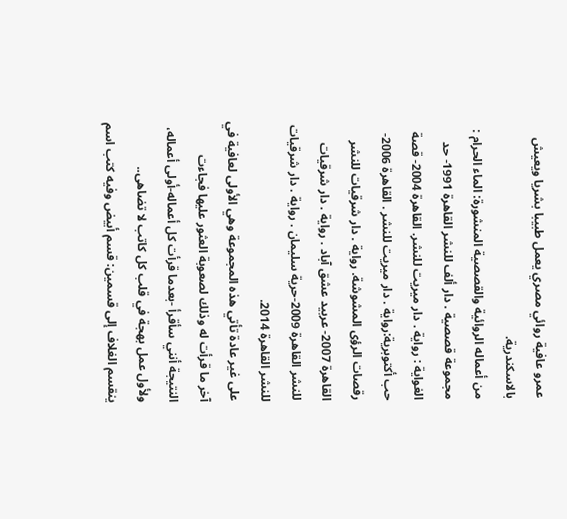عمرو عافية روائي مصري يعمل طبيبا بشريا ويعيش بالاسكندرية.
من أعماله الروائية والقصصية المنشورة: الماء الحرام : مجموعة قصصية . دار ألف للنشر القاهرة 1991- حد الغواية : رواية . دار ميريت للنشر. القاهرة 2004- قصة حب أكتوبرية:رواية . دار ميريت للنشر . القاهرة 2006- رقصات الرؤى المشوشة. رواية . دار شرقيات للنشر القاهرة 2007- عربيد عشق آباد . رواية . دار شرقيات للنشر القاهرة 2009-حرية سليمان . رواية . دار شرقيات للنشر القاهرة 2014.
على غير عادة تأتي هذه المجموعة وهي الأولى لعافية في آخر ما قرأت له وذلك لصعوبة العثور عليها فجاءت النتيجة أنني سأقرأ -بعدما قرأت كل أعماله-أولى أعماله، ولأول عمل بهجة في قلب كل كاتب لا تضاهى..
ينقسم الغلاف إلى قسمين: قسم أبيض وفيه كتب اسم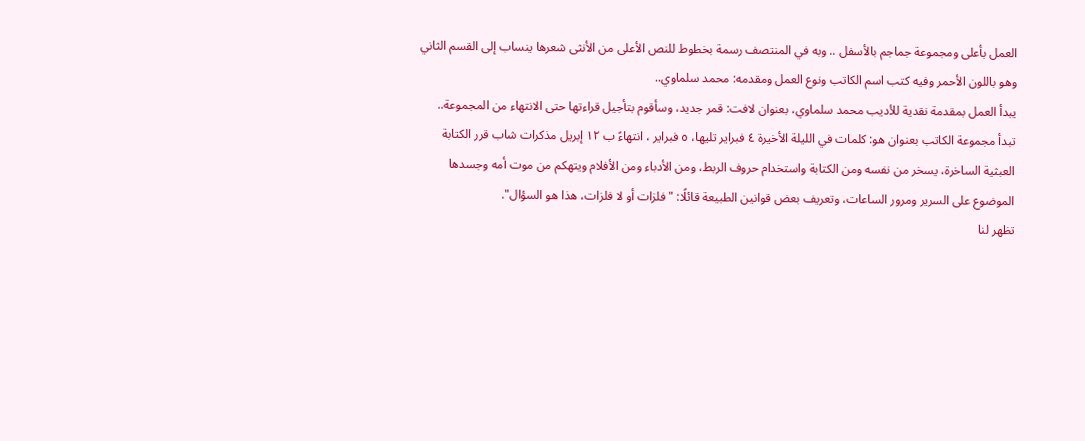العمل بأعلى ومجموعة جماجم بالأسفل .. وبه في المنتصف رسمة بخطوط للنص الأعلى من الأنثى شعرها ينساب إلى القسم الثاني وهو باللون الأحمر وفيه كتب اسم الكاتب ونوع العمل ومقدمه: محمد سلماوي..
يبدأ العمل بمقدمة نقدية للأديب محمد سلماوي، بعنوان لافت: قمر جديد، وسأقوم بتأجيل قراءتها حتى الانتهاء من المجموعة..
تبدأ مجموعة الكاتب بعنوان هو: كلمات في الليلة الأخيرة ٤ فبراير تليها، ٥ فبراير ، انتهاءً ب ١٢ إبريل مذكرات شاب قرر الكتابة العبثية الساخرة، يسخر من نفسه ومن الكتابة واستخدام حروف الربط، ومن الأدباء ومن الأفلام ويتهكم من موت أمه وجسدها الموضوع على السرير ومرور الساعات، وتعريف بعض قوانين الطبيعة قائلًا: " فلزات أو لا فلزات، هذا هو السؤال".
تظهر لنا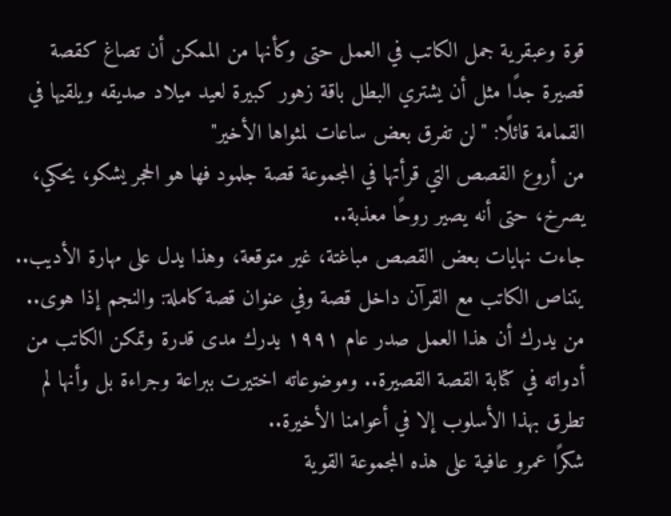قوة وعبقرية جمل الكاتب في العمل حتى وكأنها من الممكن أن تصاغ كقصة قصيرة جدًا مثل أن يشتري البطل باقة زهور كبيرة لعيد ميلاد صديقه ويلقيها في القمامة قائلًا: "لن تفرق بعض ساعات لمثواها الأخير"
من أروع القصص التي قرأتها في المجموعة قصة جلمود فها هو الحجر يشكو، يحكي، يصرخ، حتى أنه يصير روحًا معذبة..
جاءت نهايات بعض القصص مباغتة، غير متوقعة، وهذا يدل على مهارة الأديب..
يتناص الكاتب مع القرآن داخل قصة وفي عنوان قصة كاملة: والنجم إذا هوى..
من يدرك أن هذا العمل صدر عام ١٩٩١ يدرك مدى قدرة وتمكن الكاتب من أدواته في كتابة القصة القصيرة.. وموضوعاته اختيرت ببراعة وجراءة بل وأنها لم تطرق بهذا الأسلوب إلا في أعوامنا الأخيرة..
شكرًا عمرو عافية على هذه المجموعة القوية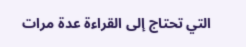التي تحتاج إلى القراءة عدة مرات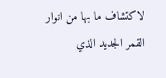لاكتشاف ما بها من انوار القمر الجديد الذي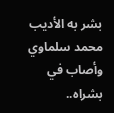بشر به الأديب محمد سلماوي وأصاب في بشراه..